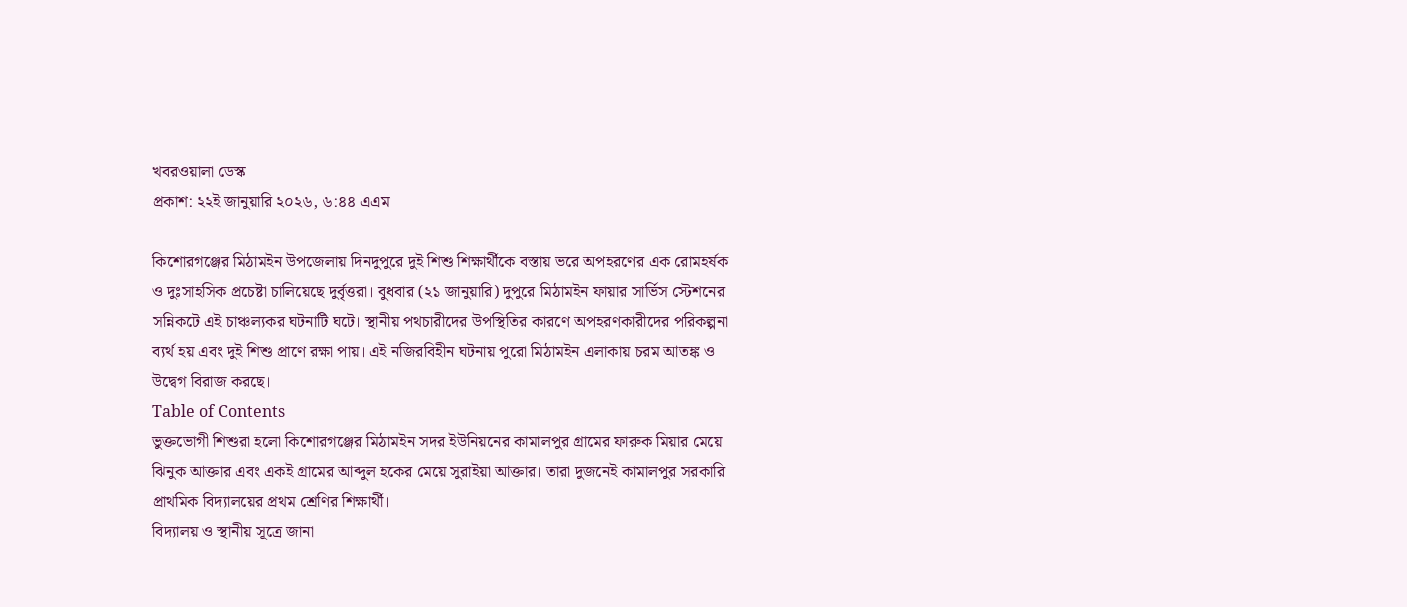খবরওয়ালা ডেস্ক
প্রকাশ: ২২ই জানুয়ারি ২০২৬, ৬:৪৪ এএম

কিশোরগঞ্জের মিঠামইন উপজেলায় দিনদুপুরে দুই শিশু শিক্ষার্থীকে বস্তায় ভরে অপহরণের এক রোমহর্ষক ও দুঃসাহসিক প্রচেষ্টা চালিয়েছে দুর্বৃত্তরা। বুধবার (২১ জানুয়ারি) দুপুরে মিঠামইন ফায়ার সার্ভিস স্টেশনের সন্নিকটে এই চাঞ্চল্যকর ঘটনাটি ঘটে। স্থানীয় পথচারীদের উপস্থিতির কারণে অপহরণকারীদের পরিকল্পনা ব্যর্থ হয় এবং দুই শিশু প্রাণে রক্ষা পায়। এই নজিরবিহীন ঘটনায় পুরো মিঠামইন এলাকায় চরম আতঙ্ক ও উদ্বেগ বিরাজ করছে।
Table of Contents
ভুক্তভোগী শিশুরা হলো কিশোরগঞ্জের মিঠামইন সদর ইউনিয়নের কামালপুর গ্রামের ফারুক মিয়ার মেয়ে ঝিনুক আক্তার এবং একই গ্রামের আব্দুল হকের মেয়ে সুরাইয়া আক্তার। তারা দুজনেই কামালপুর সরকারি প্রাথমিক বিদ্যালয়ের প্রথম শ্রেণির শিক্ষার্থী।
বিদ্যালয় ও স্থানীয় সূত্রে জানা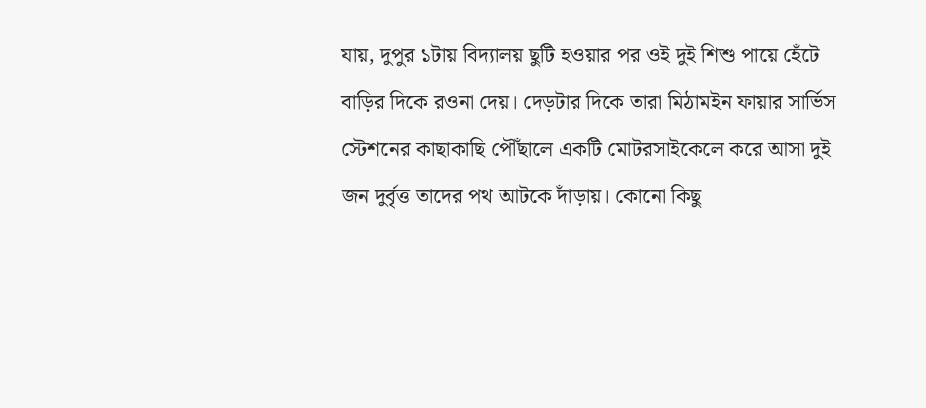যায়, দুপুর ১টায় বিদ্যালয় ছুটি হওয়ার পর ওই দুই শিশু পায়ে হেঁটে বাড়ির দিকে রওনা দেয়। দেড়টার দিকে তারা মিঠামইন ফায়ার সার্ভিস স্টেশনের কাছাকাছি পৌঁছালে একটি মোটরসাইকেলে করে আসা দুই জন দুর্বৃত্ত তাদের পথ আটকে দাঁড়ায়। কোনো কিছু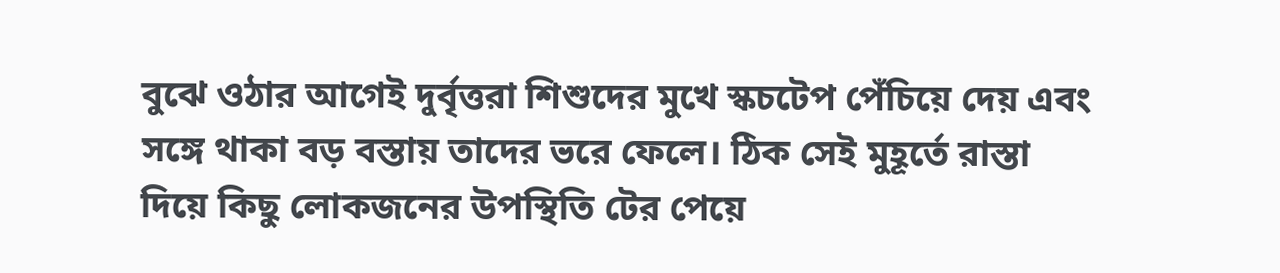বুঝে ওঠার আগেই দুর্বৃত্তরা শিশুদের মুখে স্কচটেপ পেঁচিয়ে দেয় এবং সঙ্গে থাকা বড় বস্তায় তাদের ভরে ফেলে। ঠিক সেই মুহূর্তে রাস্তা দিয়ে কিছু লোকজনের উপস্থিতি টের পেয়ে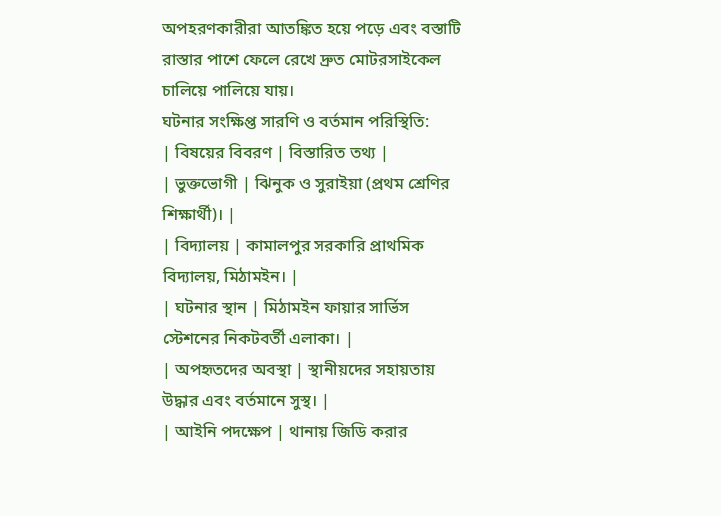অপহরণকারীরা আতঙ্কিত হয়ে পড়ে এবং বস্তাটি রাস্তার পাশে ফেলে রেখে দ্রুত মোটরসাইকেল চালিয়ে পালিয়ে যায়।
ঘটনার সংক্ষিপ্ত সারণি ও বর্তমান পরিস্থিতি:
| বিষয়ের বিবরণ | বিস্তারিত তথ্য |
| ভুক্তভোগী | ঝিনুক ও সুরাইয়া (প্রথম শ্রেণির শিক্ষার্থী)। |
| বিদ্যালয় | কামালপুর সরকারি প্রাথমিক বিদ্যালয়, মিঠামইন। |
| ঘটনার স্থান | মিঠামইন ফায়ার সার্ভিস স্টেশনের নিকটবর্তী এলাকা। |
| অপহৃতদের অবস্থা | স্থানীয়দের সহায়তায় উদ্ধার এবং বর্তমানে সুস্থ। |
| আইনি পদক্ষেপ | থানায় জিডি করার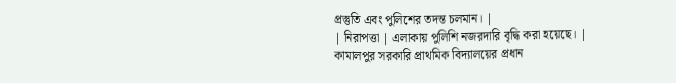প্রস্তুতি এবং পুলিশের তদন্ত চলমান। |
| নিরাপত্তা | এলাকায় পুলিশি নজরদারি বৃদ্ধি করা হয়েছে। |
কামালপুর সরকারি প্রাথমিক বিদ্যালয়ের প্রধান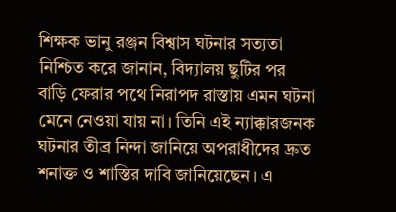শিক্ষক ভানু রঞ্জন বিশ্বাস ঘটনার সত্যতা নিশ্চিত করে জানান, বিদ্যালয় ছুটির পর বাড়ি ফেরার পথে নিরাপদ রাস্তায় এমন ঘটনা মেনে নেওয়া যায় না। তিনি এই ন্যাক্কারজনক ঘটনার তীব্র নিন্দা জানিয়ে অপরাধীদের দ্রুত শনাক্ত ও শাস্তির দাবি জানিয়েছেন। এ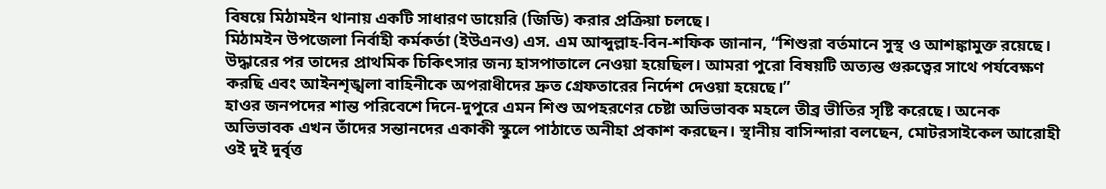বিষয়ে মিঠামইন থানায় একটি সাধারণ ডায়েরি (জিডি) করার প্রক্রিয়া চলছে।
মিঠামইন উপজেলা নির্বাহী কর্মকর্তা (ইউএনও) এস. এম আব্দুল্লাহ-বিন-শফিক জানান, “শিশুরা বর্তমানে সুস্থ ও আশঙ্কামুক্ত রয়েছে। উদ্ধারের পর তাদের প্রাথমিক চিকিৎসার জন্য হাসপাতালে নেওয়া হয়েছিল। আমরা পুরো বিষয়টি অত্যন্ত গুরুত্বের সাথে পর্যবেক্ষণ করছি এবং আইনশৃঙ্খলা বাহিনীকে অপরাধীদের দ্রুত গ্রেফতারের নির্দেশ দেওয়া হয়েছে।”
হাওর জনপদের শান্ত পরিবেশে দিনে-দুপুরে এমন শিশু অপহরণের চেষ্টা অভিভাবক মহলে তীব্র ভীতির সৃষ্টি করেছে। অনেক অভিভাবক এখন তাঁদের সন্তানদের একাকী স্কুলে পাঠাতে অনীহা প্রকাশ করছেন। স্থানীয় বাসিন্দারা বলছেন, মোটরসাইকেল আরোহী ওই দুই দুর্বৃত্ত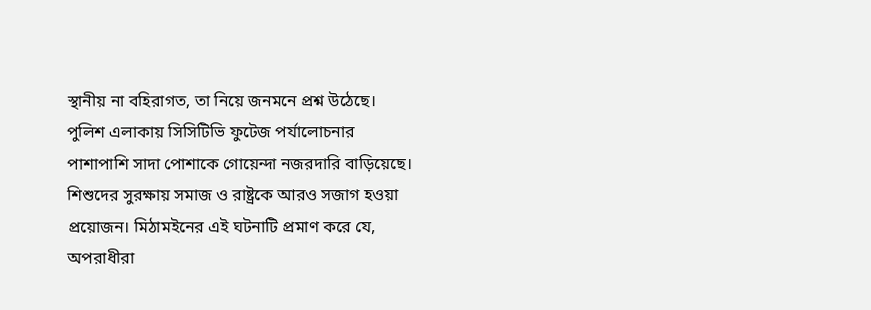স্থানীয় না বহিরাগত, তা নিয়ে জনমনে প্রশ্ন উঠেছে। পুলিশ এলাকায় সিসিটিভি ফুটেজ পর্যালোচনার পাশাপাশি সাদা পোশাকে গোয়েন্দা নজরদারি বাড়িয়েছে।
শিশুদের সুরক্ষায় সমাজ ও রাষ্ট্রকে আরও সজাগ হওয়া প্রয়োজন। মিঠামইনের এই ঘটনাটি প্রমাণ করে যে, অপরাধীরা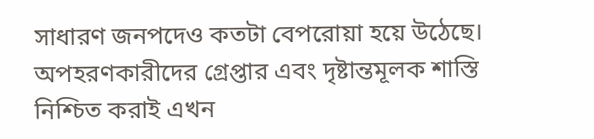সাধারণ জনপদেও কতটা বেপরোয়া হয়ে উঠেছে। অপহরণকারীদের গ্রেপ্তার এবং দৃষ্টান্তমূলক শাস্তি নিশ্চিত করাই এখন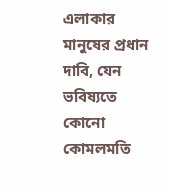এলাকার মানুষের প্রধান দাবি, যেন ভবিষ্যতে কোনো কোমলমতি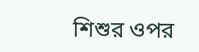শিশুর ওপর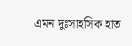এমন দুঃসাহসিক হাত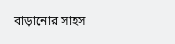বাড়ানোর সাহস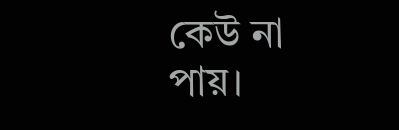কেউ না পায়।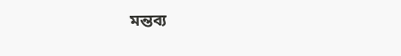মন্তব্য